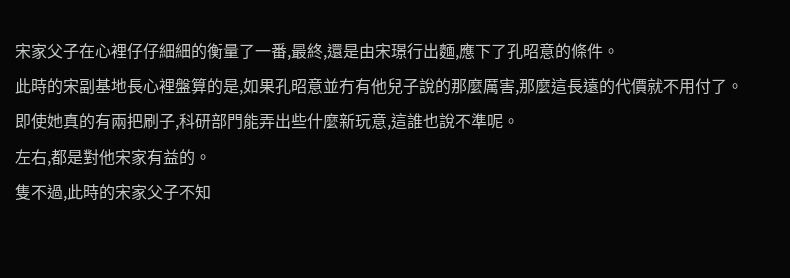宋家父子在心裡仔仔細細的衡量了一番,最終,還是由宋璟行出麵,應下了孔昭意的條件。
此時的宋副基地長心裡盤算的是,如果孔昭意並冇有他兒子說的那麼厲害,那麼這長遠的代價就不用付了。
即使她真的有兩把刷子,科研部門能弄出些什麼新玩意,這誰也說不準呢。
左右,都是對他宋家有益的。
隻不過,此時的宋家父子不知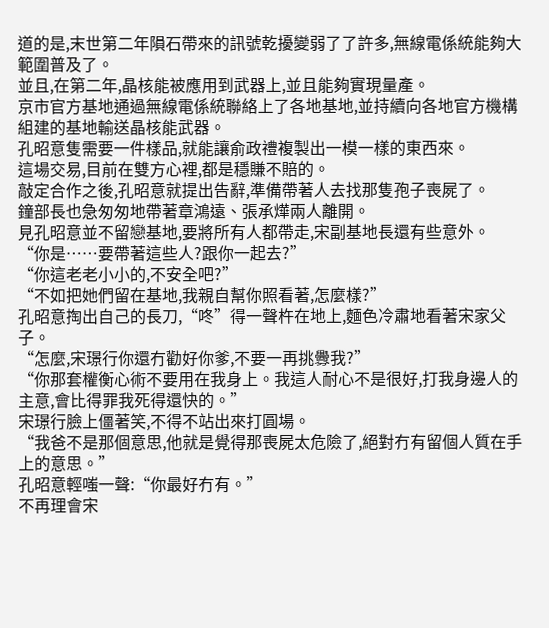道的是,末世第二年隕石帶來的訊號乾擾變弱了了許多,無線電係統能夠大範圍普及了。
並且,在第二年,晶核能被應用到武器上,並且能夠實現量產。
京市官方基地通過無線電係統聯絡上了各地基地,並持續向各地官方機構組建的基地輸送晶核能武器。
孔昭意隻需要一件樣品,就能讓俞政禮複製出一模一樣的東西來。
這場交易,目前在雙方心裡,都是穩賺不賠的。
敲定合作之後,孔昭意就提出告辭,準備帶著人去找那隻孢子喪屍了。
鐘部長也急匆匆地帶著章鴻遠、張承燁兩人離開。
見孔昭意並不留戀基地,要將所有人都帶走,宋副基地長還有些意外。
“你是……要帶著這些人?跟你一起去?”
“你這老老小小的,不安全吧?”
“不如把她們留在基地,我親自幫你照看著,怎麼樣?”
孔昭意掏出自己的長刀,“咚”得一聲杵在地上,麵色冷肅地看著宋家父子。
“怎麼,宋璟行你還冇勸好你爹,不要一再挑釁我?”
“你那套權衡心術不要用在我身上。我這人耐心不是很好,打我身邊人的主意,會比得罪我死得還快的。”
宋璟行臉上僵著笑,不得不站出來打圓場。
“我爸不是那個意思,他就是覺得那喪屍太危險了,絕對冇有留個人質在手上的意思。”
孔昭意輕嗤一聲:“你最好冇有。”
不再理會宋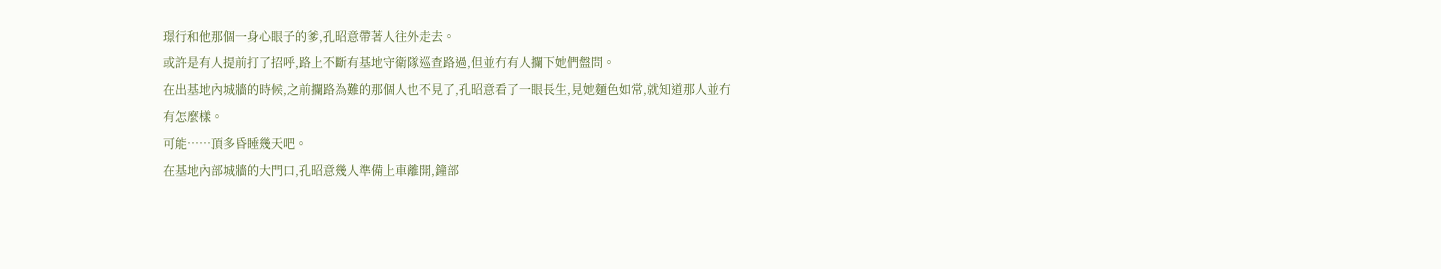璟行和他那個一身心眼子的爹,孔昭意帶著人往外走去。
或許是有人提前打了招呼,路上不斷有基地守衛隊巡查路過,但並冇有人攔下她們盤問。
在出基地內城牆的時候,之前攔路為難的那個人也不見了,孔昭意看了一眼長生,見她麵色如常,就知道那人並冇有怎麼樣。
可能……頂多昏睡幾天吧。
在基地內部城牆的大門口,孔昭意幾人準備上車離開,鐘部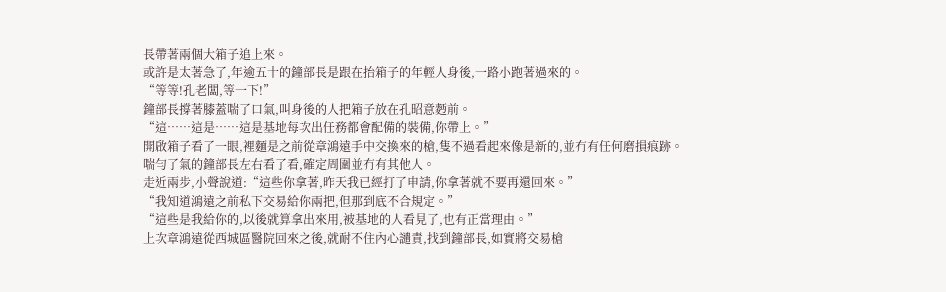長帶著兩個大箱子追上來。
或許是太著急了,年逾五十的鐘部長是跟在抬箱子的年輕人身後,一路小跑著過來的。
“等等!孔老闆,等一下!”
鐘部長撐著膝蓋喘了口氣,叫身後的人把箱子放在孔昭意麪前。
“這……這是……這是基地每次出任務都會配備的裝備,你帶上。”
開啟箱子看了一眼,裡麵是之前從章鴻遠手中交換來的槍,隻不過看起來像是新的,並冇有任何磨損痕跡。
喘勻了氣的鐘部長左右看了看,確定周圍並冇有其他人。
走近兩步,小聲說道:“這些你拿著,昨天我已經打了申請,你拿著就不要再還回來。”
“我知道鴻遠之前私下交易給你兩把,但那到底不合規定。”
“這些是我給你的,以後就算拿出來用,被基地的人看見了,也有正當理由。”
上次章鴻遠從西城區醫院回來之後,就耐不住內心譴責,找到鐘部長,如實將交易槍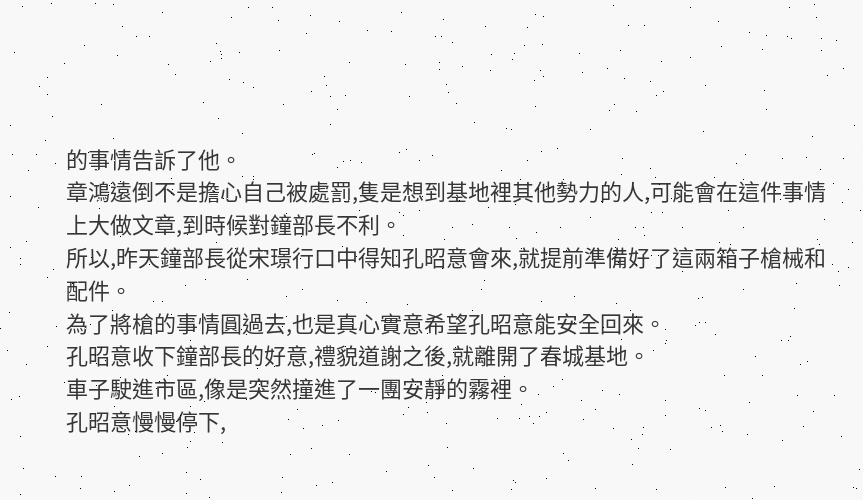的事情告訴了他。
章鴻遠倒不是擔心自己被處罰,隻是想到基地裡其他勢力的人,可能會在這件事情上大做文章,到時候對鐘部長不利。
所以,昨天鐘部長從宋璟行口中得知孔昭意會來,就提前準備好了這兩箱子槍械和配件。
為了將槍的事情圓過去,也是真心實意希望孔昭意能安全回來。
孔昭意收下鐘部長的好意,禮貌道謝之後,就離開了春城基地。
車子駛進市區,像是突然撞進了一團安靜的霧裡。
孔昭意慢慢停下,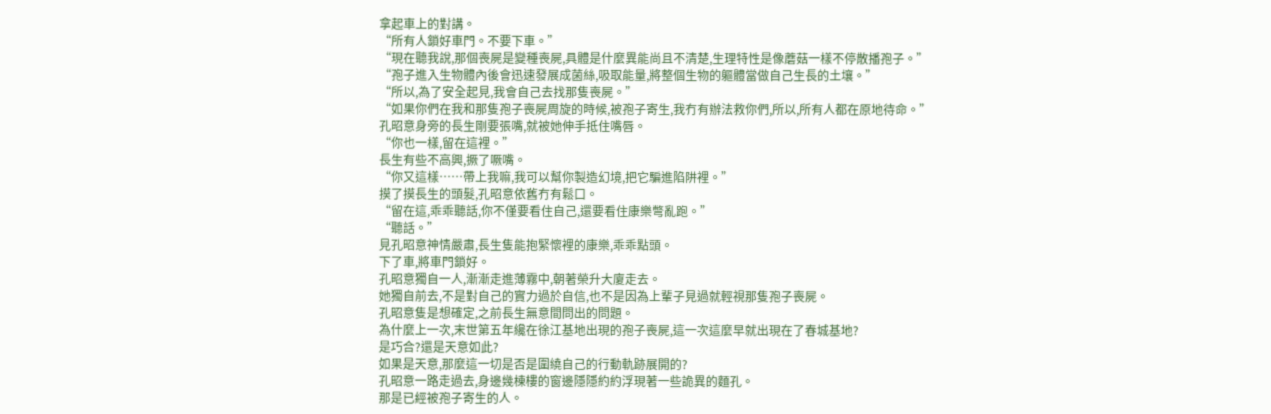拿起車上的對講。
“所有人鎖好車門。不要下車。”
“現在聽我說,那個喪屍是變種喪屍,具體是什麼異能尚且不清楚,生理特性是像蘑菇一樣不停散播孢子。”
“孢子進入生物體內後會迅速發展成菌絲,吸取能量,將整個生物的軀體當做自己生長的土壤。”
“所以,為了安全起見,我會自己去找那隻喪屍。”
“如果你們在我和那隻孢子喪屍周旋的時候,被孢子寄生,我冇有辦法救你們,所以,所有人都在原地待命。”
孔昭意身旁的長生剛要張嘴,就被她伸手抵住嘴唇。
“你也一樣,留在這裡。”
長生有些不高興,撅了噘嘴。
“你又這樣……帶上我嘛,我可以幫你製造幻境,把它騙進陷阱裡。”
摸了摸長生的頭髮,孔昭意依舊冇有鬆口。
“留在這,乖乖聽話,你不僅要看住自己,還要看住康樂彆亂跑。”
“聽話。”
見孔昭意神情嚴肅,長生隻能抱緊懷裡的康樂,乖乖點頭。
下了車,將車門鎖好。
孔昭意獨自一人,漸漸走進薄霧中,朝著榮升大廈走去。
她獨自前去,不是對自己的實力過於自信,也不是因為上輩子見過就輕視那隻孢子喪屍。
孔昭意隻是想確定,之前長生無意間問出的問題。
為什麼上一次,末世第五年纔在徐江基地出現的孢子喪屍,這一次這麼早就出現在了春城基地?
是巧合?還是天意如此?
如果是天意,那麼這一切是否是圍繞自己的行動軌跡展開的?
孔昭意一路走過去,身邊幾棟樓的窗邊隱隱約約浮現著一些詭異的麵孔。
那是已經被孢子寄生的人。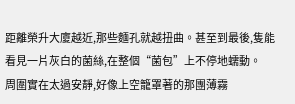距離榮升大廈越近,那些麵孔就越扭曲。甚至到最後,隻能看見一片灰白的菌絲,在整個“菌包”上不停地蠕動。
周圍實在太過安靜,好像上空籠罩著的那團薄霧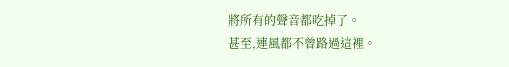將所有的聲音都吃掉了。
甚至,連風都不曾路過這裡。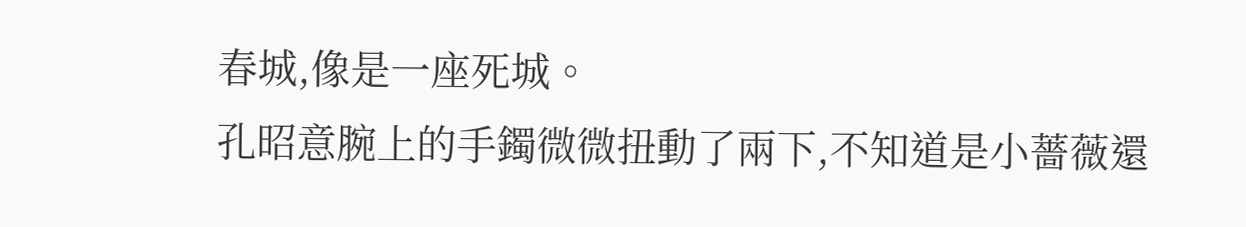春城,像是一座死城。
孔昭意腕上的手鐲微微扭動了兩下,不知道是小薔薇還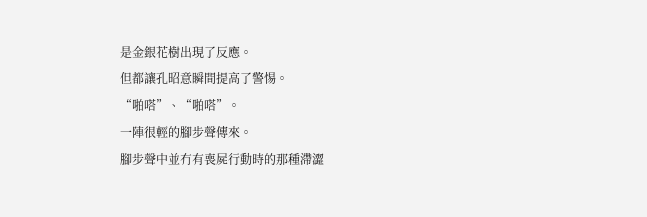是金銀花樹出現了反應。
但都讓孔昭意瞬間提高了警惕。
“啪嗒”、“啪嗒”。
一陣很輕的腳步聲傳來。
腳步聲中並冇有喪屍行動時的那種滯澀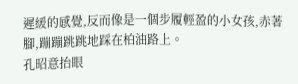遲緩的感覺,反而像是一個步履輕盈的小女孩,赤著腳,蹦蹦跳跳地踩在柏油路上。
孔昭意抬眼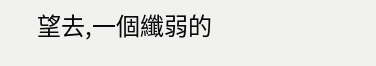望去,一個纖弱的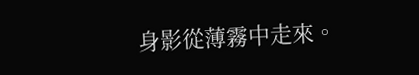身影從薄霧中走來。